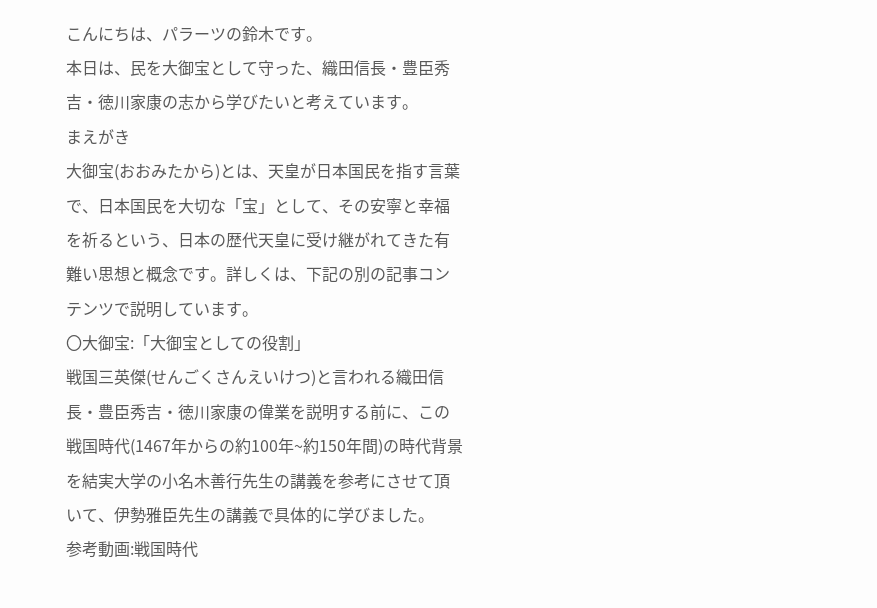こんにちは、パラーツの鈴木です。
本日は、民を大御宝として守った、織田信長・豊臣秀吉・徳川家康の志から学びたいと考えています。
まえがき
大御宝(おおみたから)とは、天皇が日本国民を指す言葉で、日本国民を大切な「宝」として、その安寧と幸福を祈るという、日本の歴代天皇に受け継がれてきた有難い思想と概念です。詳しくは、下記の別の記事コンテンツで説明しています。
〇大御宝:「大御宝としての役割」
戦国三英傑(せんごくさんえいけつ)と言われる織田信長・豊臣秀吉・徳川家康の偉業を説明する前に、この戦国時代(1467年からの約100年~約150年間)の時代背景を結実大学の小名木善行先生の講義を参考にさせて頂いて、伊勢雅臣先生の講義で具体的に学びました。
参考動画:戦国時代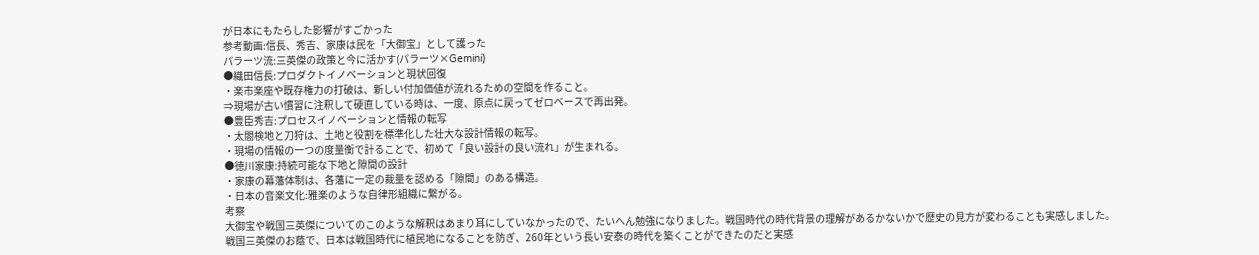が日本にもたらした影響がすごかった
参考動画:信長、秀吉、家康は民を「大御宝」として護った
パラーツ流:三英傑の政策と今に活かす(パラーツ×Gemini)
●織田信長:プロダクトイノベーションと現状回復
・楽市楽座や既存権力の打破は、新しい付加価値が流れるための空間を作ること。
⇒現場が古い慣習に注釈して硬直している時は、一度、原点に戻ってゼロベースで再出発。
●豊臣秀吉:プロセスイノベーションと情報の転写
・太閤検地と刀狩は、土地と役割を標準化した壮大な設計情報の転写。
・現場の情報の一つの度量衡で計ることで、初めて「良い設計の良い流れ」が生まれる。
●徳川家康:持続可能な下地と隙間の設計
・家康の幕藩体制は、各藩に一定の裁量を認める「隙間」のある構造。
・日本の音楽文化:雅楽のような自律形組織に繋がる。
考察
大御宝や戦国三英傑についてのこのような解釈はあまり耳にしていなかったので、たいへん勉強になりました。戦国時代の時代背景の理解があるかないかで歴史の見方が変わることも実感しました。
戦国三英傑のお蔭で、日本は戦国時代に植民地になることを防ぎ、260年という長い安泰の時代を築くことができたのだと実感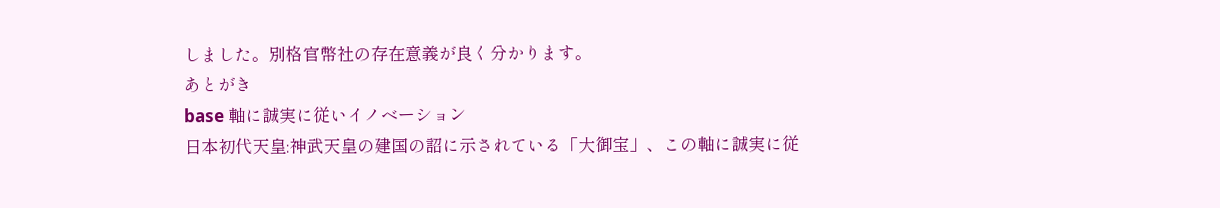しました。別格官幣社の存在意義が良く分かります。
あとがき
base 軸に誠実に従いイノベーション
日本初代天皇:神武天皇の建国の詔に示されている「大御宝」、この軸に誠実に従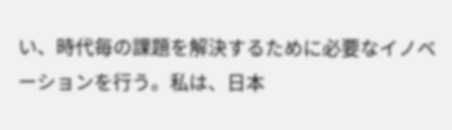い、時代毎の課題を解決するために必要なイノベーションを行う。私は、日本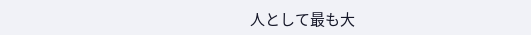人として最も大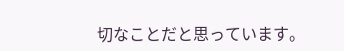切なことだと思っています。